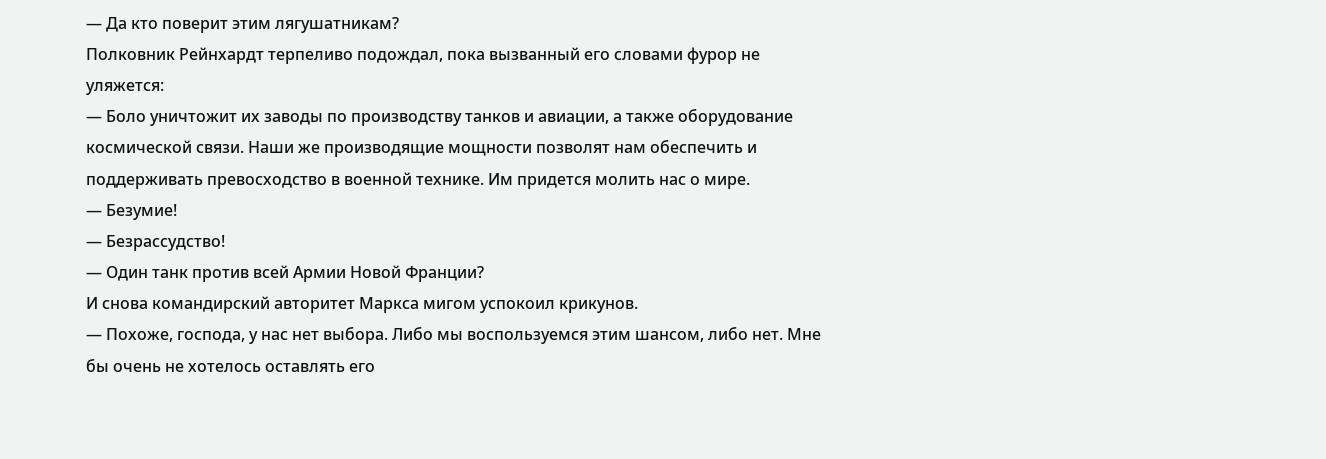— Да кто поверит этим лягушатникам?
Полковник Рейнхардт терпеливо подождал, пока вызванный его словами фурор не уляжется:
— Боло уничтожит их заводы по производству танков и авиации, а также оборудование космической связи. Наши же производящие мощности позволят нам обеспечить и поддерживать превосходство в военной технике. Им придется молить нас о мире.
— Безумие!
— Безрассудство!
— Один танк против всей Армии Новой Франции?
И снова командирский авторитет Маркса мигом успокоил крикунов.
— Похоже, господа, у нас нет выбора. Либо мы воспользуемся этим шансом, либо нет. Мне бы очень не хотелось оставлять его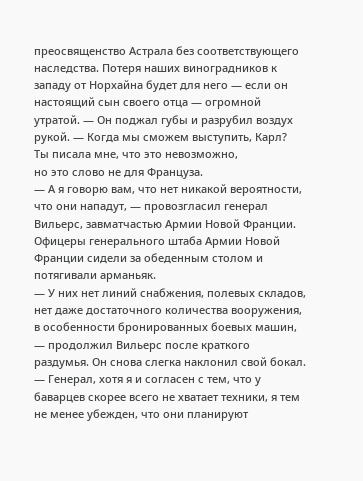преосвященство Астрала без соответствующего наследства. Потеря наших виноградников к западу от Норхайна будет для него — если он настоящий сын своего отца — огромной утратой. — Он поджал губы и разрубил воздух рукой. — Когда мы сможем выступить, Карл?
Ты писала мне, что это невозможно,
но это слово не для Француза.
— А я говорю вам, что нет никакой вероятности, что они нападут, — провозгласил генерал Вильерс, завматчастью Армии Новой Франции.
Офицеры генерального штаба Армии Новой Франции сидели за обеденным столом и потягивали арманьяк.
— У них нет линий снабжения, полевых складов, нет даже достаточного количества вооружения, в особенности бронированных боевых машин, — продолжил Вильерс после краткого раздумья. Он снова слегка наклонил свой бокал.
— Генерал, хотя я и согласен с тем, что у баварцев скорее всего не хватает техники, я тем не менее убежден, что они планируют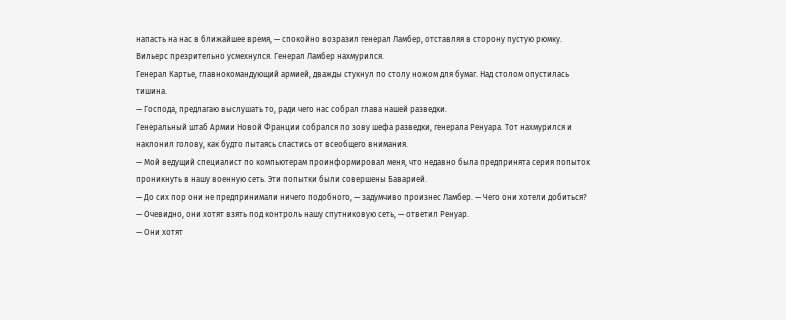напасть на нас в ближайшее время, — спокойно возразил генерал Ламбер, отставляя в сторону пустую рюмку.
Вильерс презрительно усмехнулся. Генерал Ламбер нахмурился.
Генерал Картье, главнокомандующий армией, дважды стукнул по столу ножом для бумаг. Над столом опустилась тишина.
— Господа, предлагаю выслушать то, ради чего нас собрал глава нашей разведки.
Генеральный штаб Армии Новой Франции собрался по зову шефа разведки, генерала Ренуара. Тот нахмурился и наклонил голову, как будто пытаясь спастись от всеобщего внимания.
— Мой ведущий специалист по компьютерам проинформировал меня, что недавно была предпринята серия попыток проникнуть в нашу военную сеть. Эти попытки были совершены Баварией.
— До сих пор они не предпринимали ничего подобного, — задумчиво произнес Ламбер. — Чего они хотели добиться?
— Очевидно, они хотят взять под контроль нашу спутниковую сеть, — ответил Ренуар.
— Они хотят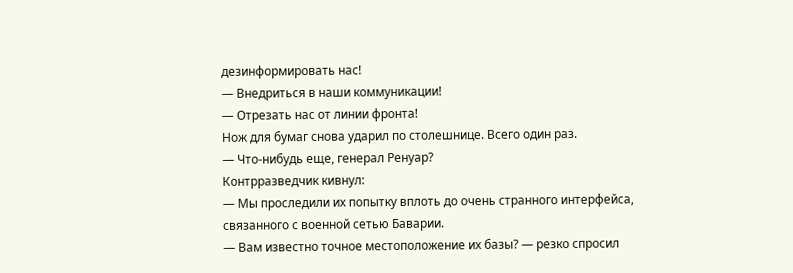дезинформировать нас!
— Внедриться в наши коммуникации!
— Отрезать нас от линии фронта!
Нож для бумаг снова ударил по столешнице. Всего один раз.
— Что-нибудь еще, генерал Ренуар?
Контрразведчик кивнул:
— Мы проследили их попытку вплоть до очень странного интерфейса, связанного с военной сетью Баварии.
— Вам известно точное местоположение их базы? — резко спросил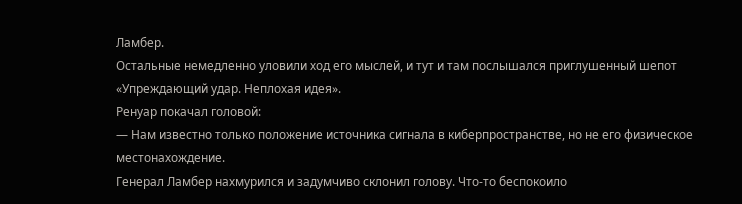Ламбер.
Остальные немедленно уловили ход его мыслей, и тут и там послышался приглушенный шепот «Упреждающий удар. Неплохая идея».
Ренуар покачал головой:
— Нам известно только положение источника сигнала в киберпространстве, но не его физическое местонахождение.
Генерал Ламбер нахмурился и задумчиво склонил голову. Что-то беспокоило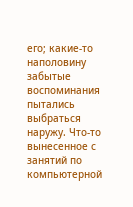его; какие-то наполовину забытые воспоминания пытались выбраться наружу. Что-то вынесенное с занятий по компьютерной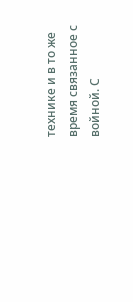технике и в то же время связанное с войной. С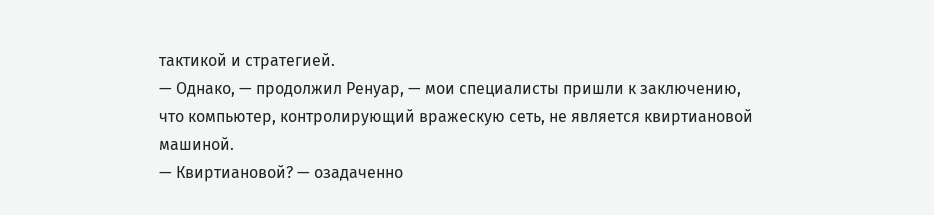тактикой и стратегией.
— Однако, — продолжил Ренуар, — мои специалисты пришли к заключению, что компьютер, контролирующий вражескую сеть, не является квиртиановой машиной.
— Квиртиановой? — озадаченно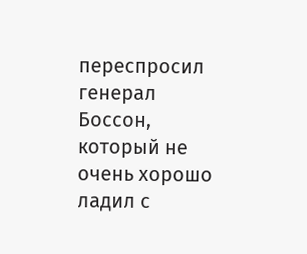переспросил генерал Боссон, который не очень хорошо ладил с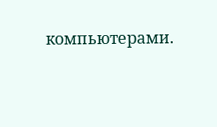компьютерами.